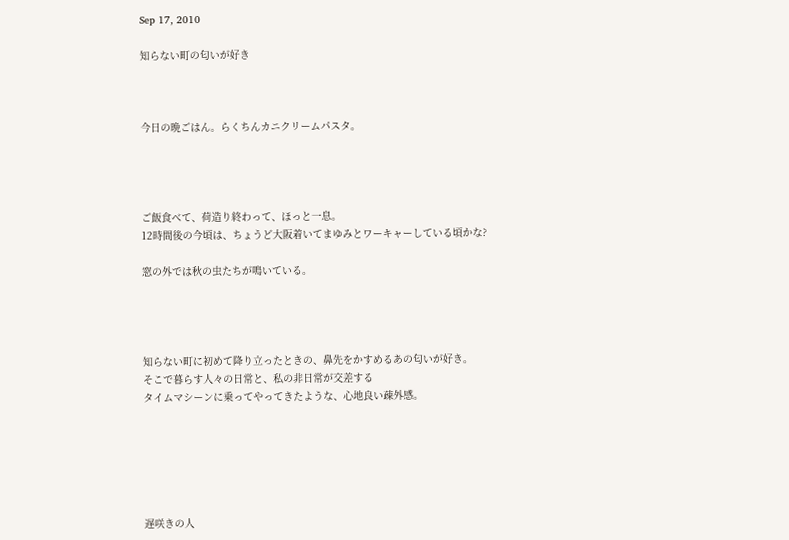Sep 17, 2010

知らない町の匂いが好き



今日の晩ごはん。らくちんカニクリームパスタ。




ご飯食べて、荷造り終わって、ほっと一息。
12時間後の今頃は、ちょうど大阪着いてまゆみとワーキャーしている頃かな?

窓の外では秋の虫たちが鳴いている。




知らない町に初めて降り立ったときの、鼻先をかすめるあの匂いが好き。
そこで暮らす人々の日常と、私の非日常が交差する
タイムマシーンに乗ってやってきたような、心地良い疎外感。






遅咲きの人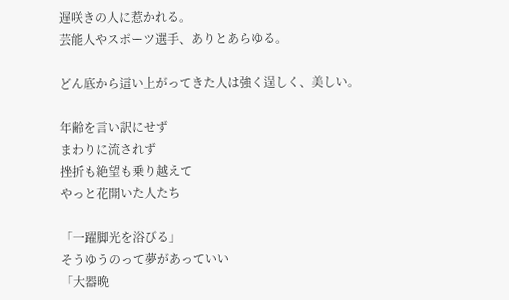遅咲きの人に惹かれる。
芸能人やスポーツ選手、ありとあらゆる。

どん底から這い上がってきた人は強く逞しく、美しい。

年齢を言い訳にせず
まわりに流されず
挫折も絶望も乗り越えて
やっと花開いた人たち

「一躍脚光を浴びる」
そうゆうのって夢があっていい
「大器晩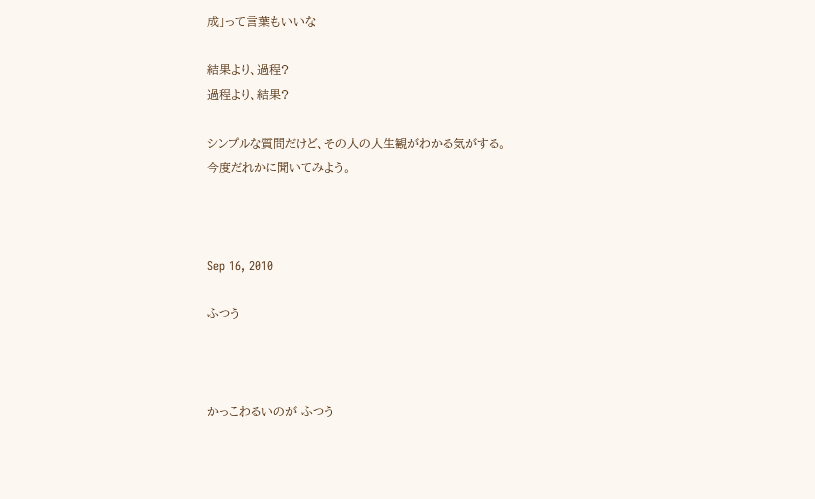成」って言葉もいいな

結果より、過程?
過程より、結果?

シンプルな質問だけど、その人の人生観がわかる気がする。
今度だれかに聞いてみよう。



Sep 16, 2010

ふつう



かっこわるいのが ふつう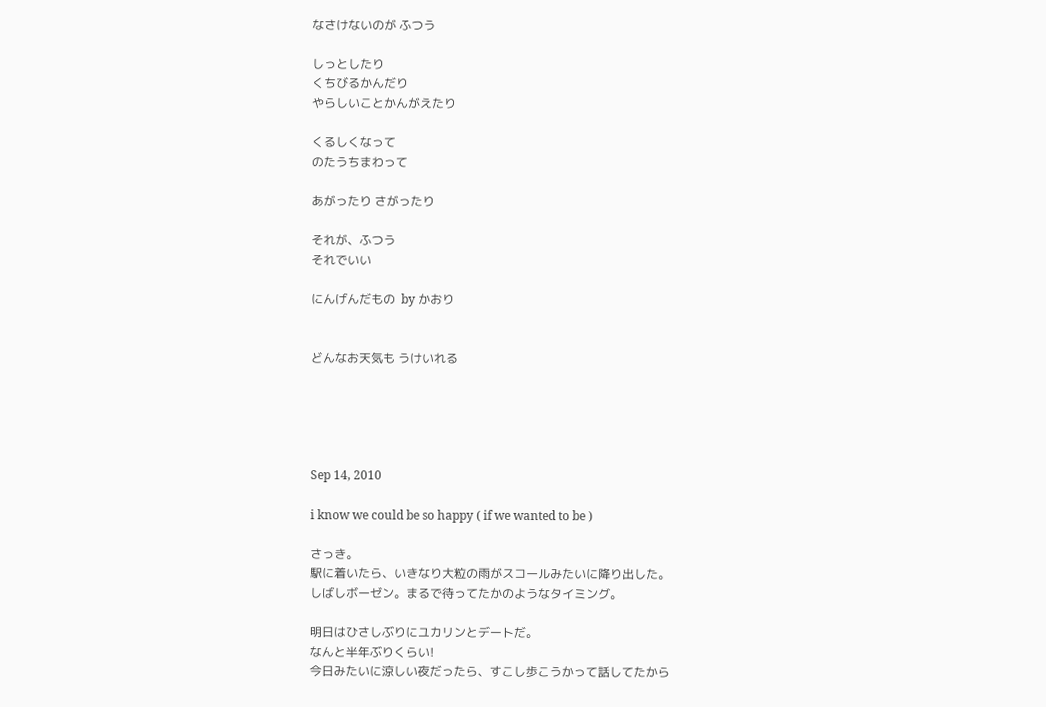なさけないのが ふつう

しっとしたり
くちびるかんだり
やらしいことかんがえたり

くるしくなって
のたうちまわって

あがったり さがったり

それが、ふつう
それでいい

にんげんだもの  by かおり


どんなお天気も うけいれる





Sep 14, 2010

i know we could be so happy ( if we wanted to be )

さっき。
駅に着いたら、いきなり大粒の雨がスコールみたいに降り出した。
しばしボーゼン。まるで待ってたかのようなタイミング。

明日はひさしぶりにユカリンとデートだ。
なんと半年ぶりくらい!
今日みたいに涼しい夜だったら、すこし歩こうかって話してたから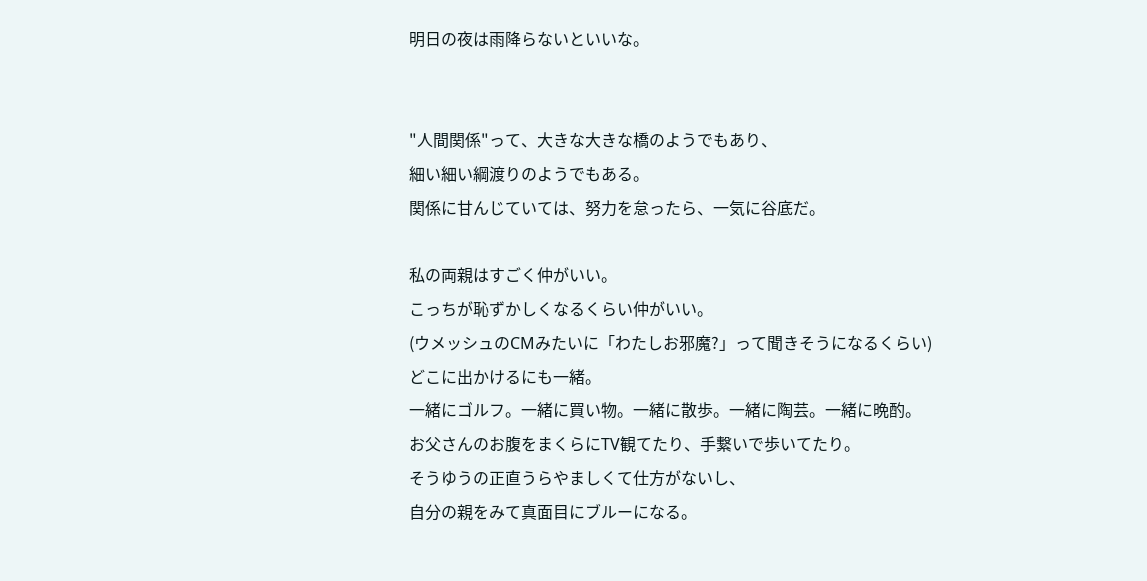明日の夜は雨降らないといいな。


"人間関係"って、大きな大きな橋のようでもあり、
細い細い綱渡りのようでもある。
関係に甘んじていては、努力を怠ったら、一気に谷底だ。

私の両親はすごく仲がいい。
こっちが恥ずかしくなるくらい仲がいい。
(ウメッシュのCMみたいに「わたしお邪魔?」って聞きそうになるくらい)
どこに出かけるにも一緒。
一緒にゴルフ。一緒に買い物。一緒に散歩。一緒に陶芸。一緒に晩酌。
お父さんのお腹をまくらにTV観てたり、手繋いで歩いてたり。
そうゆうの正直うらやましくて仕方がないし、
自分の親をみて真面目にブルーになる。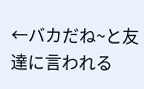←バカだね~と友達に言われる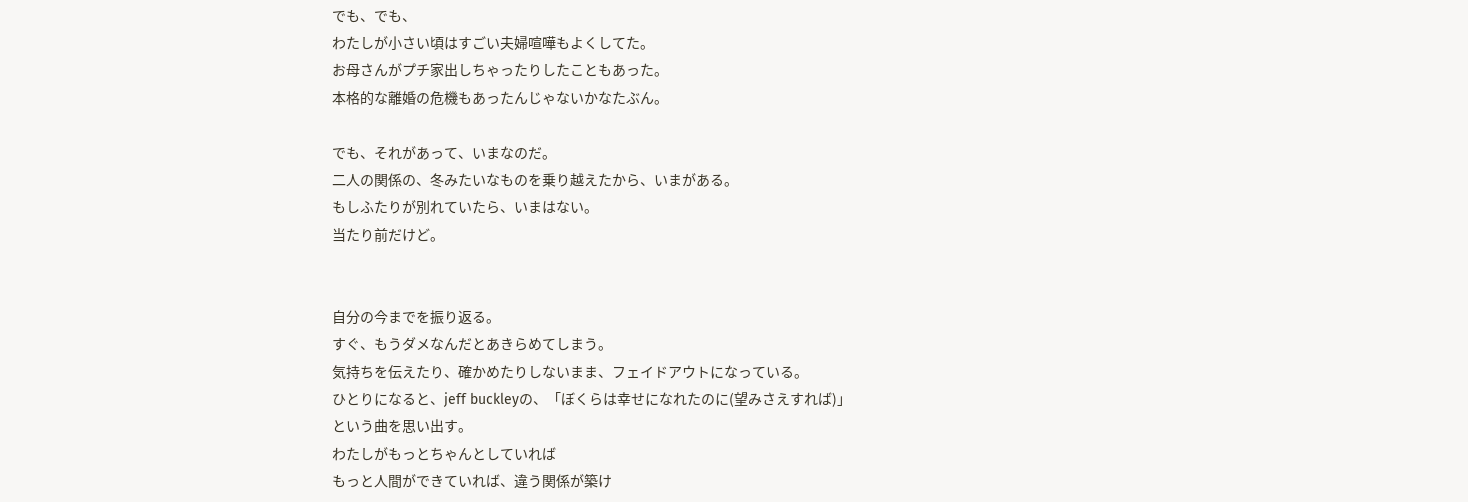でも、でも、
わたしが小さい頃はすごい夫婦喧嘩もよくしてた。
お母さんがプチ家出しちゃったりしたこともあった。
本格的な離婚の危機もあったんじゃないかなたぶん。

でも、それがあって、いまなのだ。
二人の関係の、冬みたいなものを乗り越えたから、いまがある。
もしふたりが別れていたら、いまはない。
当たり前だけど。


自分の今までを振り返る。
すぐ、もうダメなんだとあきらめてしまう。
気持ちを伝えたり、確かめたりしないまま、フェイドアウトになっている。
ひとりになると、jeff buckleyの、「ぼくらは幸せになれたのに(望みさえすれば)」
という曲を思い出す。
わたしがもっとちゃんとしていれば
もっと人間ができていれば、違う関係が築け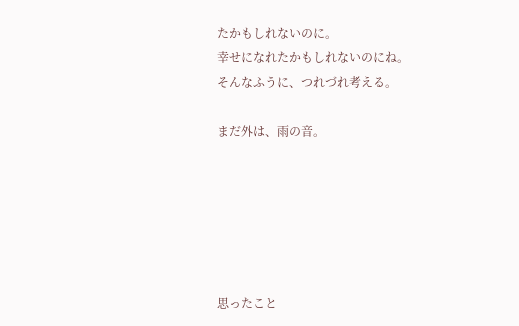たかもしれないのに。
幸せになれたかもしれないのにね。
そんなふうに、つれづれ考える。

まだ外は、雨の音。






思ったこと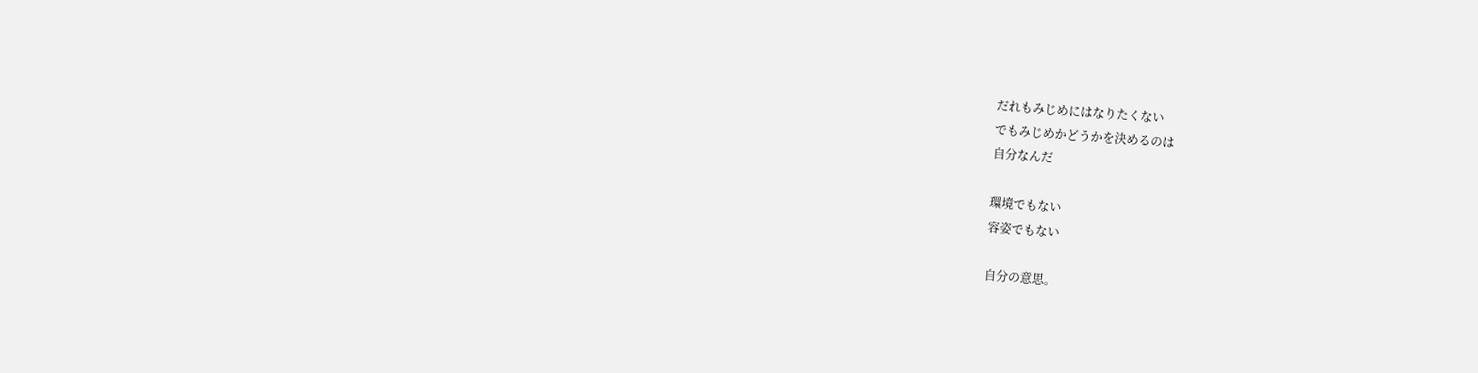だれもみじめにはなりたくない
でもみじめかどうかを決めるのは
自分なんだ

環境でもない
容姿でもない

自分の意思。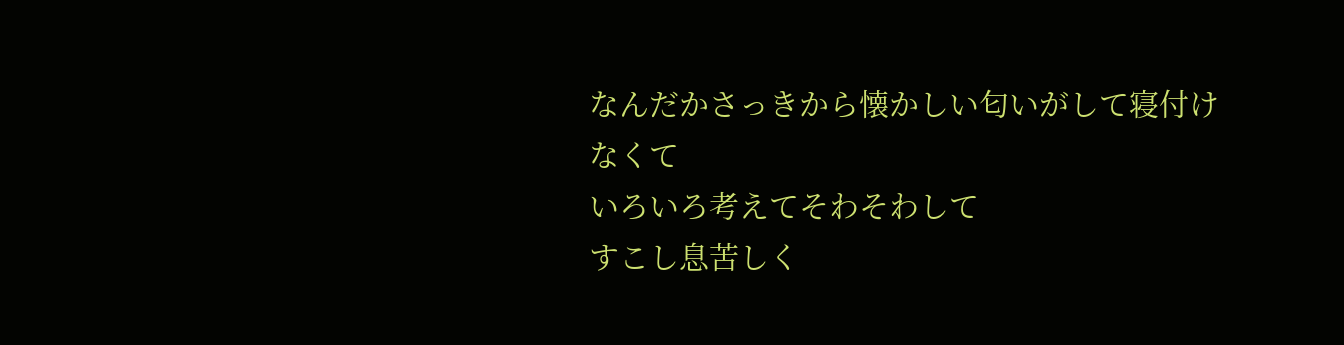なんだかさっきから懐かしい匂いがして寝付けなくて
いろいろ考えてそわそわして
すこし息苦しく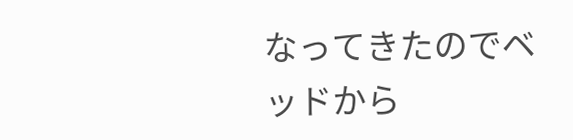なってきたのでベッドから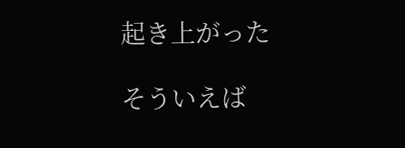起き上がった

そういえば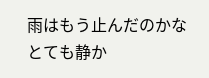雨はもう止んだのかな
とても静か